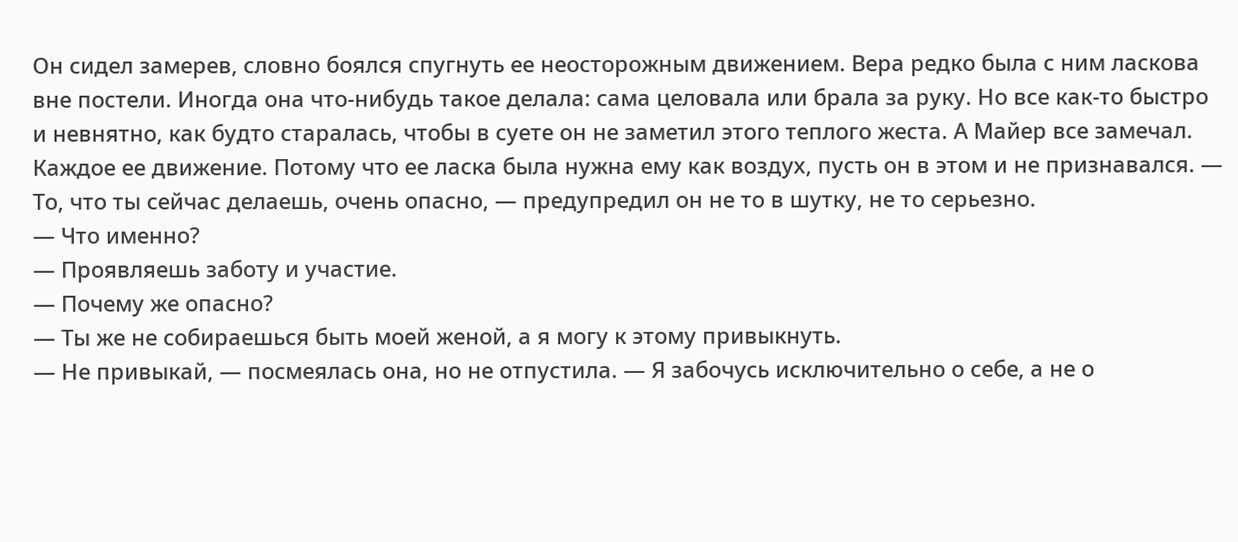Он сидел замерев, словно боялся спугнуть ее неосторожным движением. Вера редко была с ним ласкова вне постели. Иногда она что-нибудь такое делала: сама целовала или брала за руку. Но все как-то быстро и невнятно, как будто старалась, чтобы в суете он не заметил этого теплого жеста. А Майер все замечал. Каждое ее движение. Потому что ее ласка была нужна ему как воздух, пусть он в этом и не признавался. — То, что ты сейчас делаешь, очень опасно, — предупредил он не то в шутку, не то серьезно.
— Что именно?
— Проявляешь заботу и участие.
— Почему же опасно?
— Ты же не собираешься быть моей женой, а я могу к этому привыкнуть.
— Не привыкай, — посмеялась она, но не отпустила. — Я забочусь исключительно о себе, а не о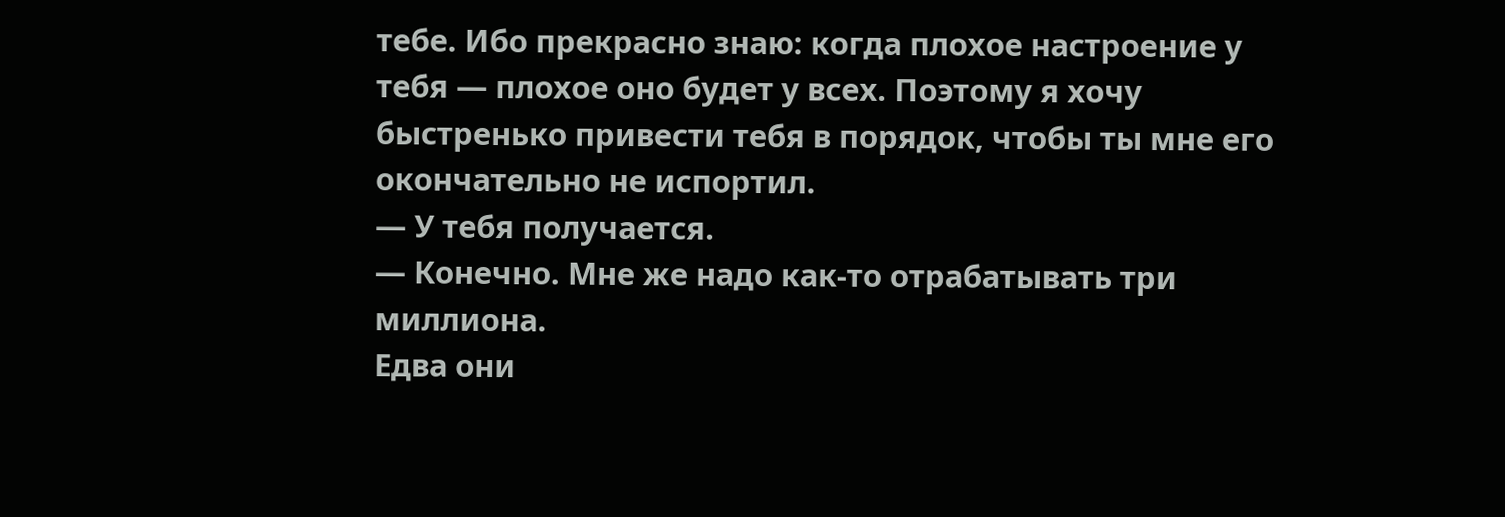тебе. Ибо прекрасно знаю: когда плохое настроение у тебя — плохое оно будет у всех. Поэтому я хочу быстренько привести тебя в порядок, чтобы ты мне его окончательно не испортил.
— У тебя получается.
— Конечно. Мне же надо как-то отрабатывать три миллиона.
Едва они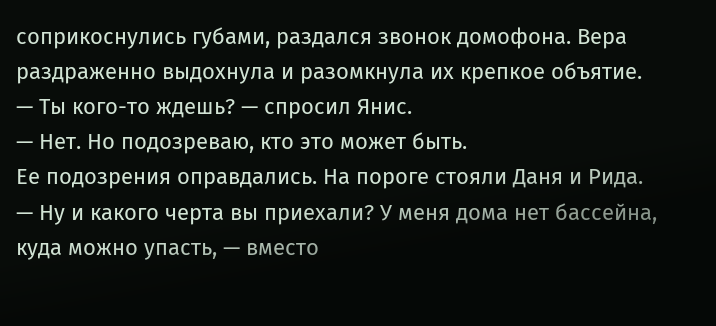соприкоснулись губами, раздался звонок домофона. Вера раздраженно выдохнула и разомкнула их крепкое объятие.
— Ты кого-то ждешь? — спросил Янис.
— Нет. Но подозреваю, кто это может быть.
Ее подозрения оправдались. На пороге стояли Даня и Рида.
— Ну и какого черта вы приехали? У меня дома нет бассейна, куда можно упасть, — вместо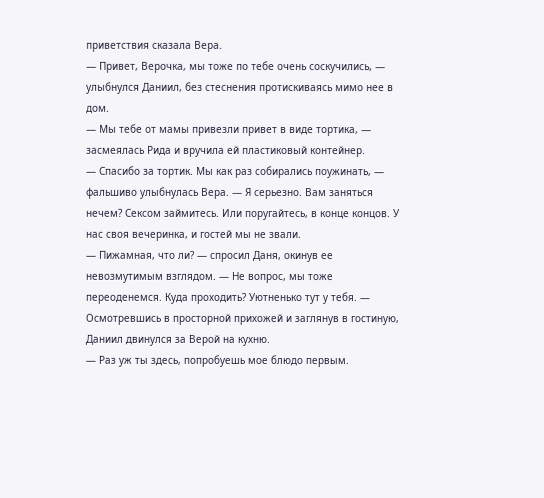приветствия сказала Вера.
— Привет, Верочка, мы тоже по тебе очень соскучились, — улыбнулся Даниил, без стеснения протискиваясь мимо нее в дом.
— Мы тебе от мамы привезли привет в виде тортика, — засмеялась Рида и вручила ей пластиковый контейнер.
— Спасибо за тортик. Мы как раз собирались поужинать, — фальшиво улыбнулась Вера. — Я серьезно. Вам заняться нечем? Сексом займитесь. Или поругайтесь, в конце концов. У нас своя вечеринка, и гостей мы не звали.
— Пижамная, что ли? — спросил Даня, окинув ее невозмутимым взглядом. — Не вопрос, мы тоже переоденемся. Куда проходить? Уютненько тут у тебя. — Осмотревшись в просторной прихожей и заглянув в гостиную, Даниил двинулся за Верой на кухню.
— Раз уж ты здесь, попробуешь мое блюдо первым.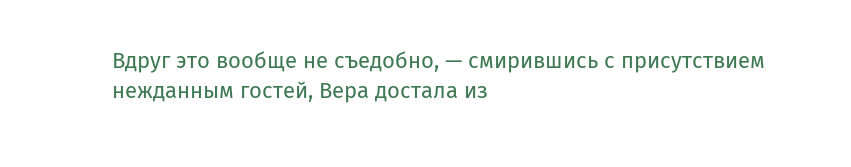Вдруг это вообще не съедобно, — смирившись с присутствием нежданным гостей, Вера достала из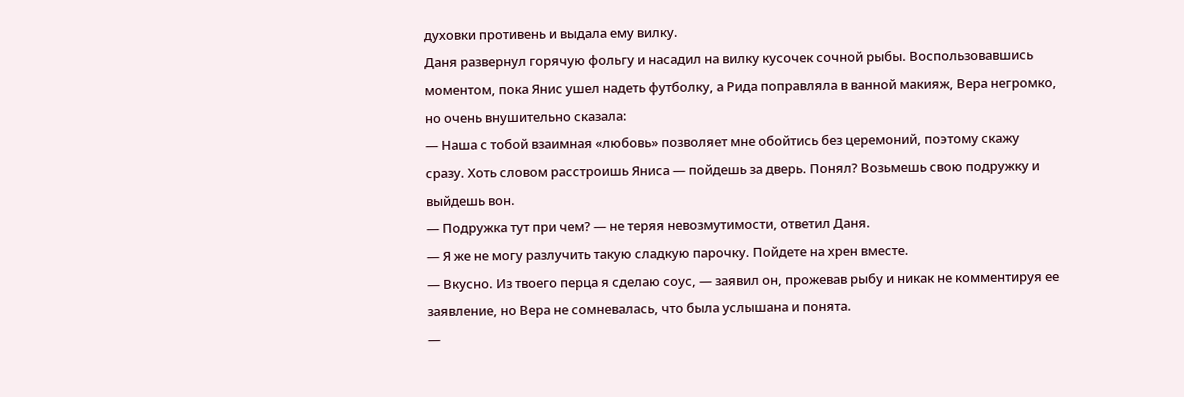духовки противень и выдала ему вилку.
Даня развернул горячую фольгу и насадил на вилку кусочек сочной рыбы. Воспользовавшись моментом, пока Янис ушел надеть футболку, а Рида поправляла в ванной макияж, Вера негромко, но очень внушительно сказала:
— Наша с тобой взаимная «любовь» позволяет мне обойтись без церемоний, поэтому скажу сразу. Хоть словом расстроишь Яниса — пойдешь за дверь. Понял? Возьмешь свою подружку и выйдешь вон.
— Подружка тут при чем? — не теряя невозмутимости, ответил Даня.
— Я же не могу разлучить такую сладкую парочку. Пойдете на хрен вместе.
— Вкусно. Из твоего перца я сделаю соус, — заявил он, прожевав рыбу и никак не комментируя ее заявление, но Вера не сомневалась, что была услышана и понята.
—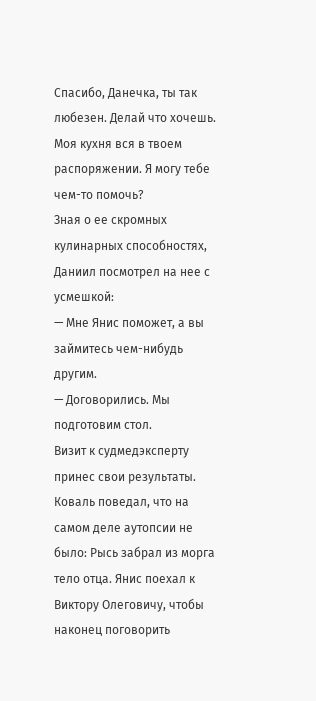Спасибо, Данечка, ты так любезен. Делай что хочешь. Моя кухня вся в твоем распоряжении. Я могу тебе чем-то помочь?
Зная о ее скромных кулинарных способностях, Даниил посмотрел на нее с усмешкой:
— Мне Янис поможет, а вы займитесь чем-нибудь другим.
— Договорились. Мы подготовим стол.
Визит к судмедэксперту принес свои результаты. Коваль поведал, что на самом деле аутопсии не было: Рысь забрал из морга тело отца. Янис поехал к Виктору Олеговичу, чтобы наконец поговорить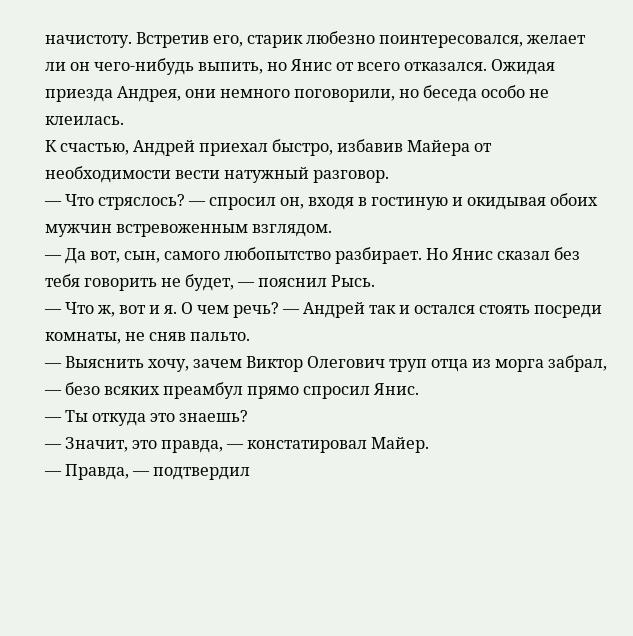начистоту. Встретив его, старик любезно поинтересовался, желает ли он чего-нибудь выпить, но Янис от всего отказался. Ожидая приезда Андрея, они немного поговорили, но беседа особо не клеилась.
К счастью, Андрей приехал быстро, избавив Майера от необходимости вести натужный разговор.
— Что стряслось? — спросил он, входя в гостиную и окидывая обоих мужчин встревоженным взглядом.
— Да вот, сын, самого любопытство разбирает. Но Янис сказал без тебя говорить не будет, — пояснил Рысь.
— Что ж, вот и я. О чем речь? — Андрей так и остался стоять посреди комнаты, не сняв пальто.
— Выяснить хочу, зачем Виктор Олегович труп отца из морга забрал, — безо всяких преамбул прямо спросил Янис.
— Ты откуда это знаешь?
— Значит, это правда, — констатировал Майер.
— Правда, — подтвердил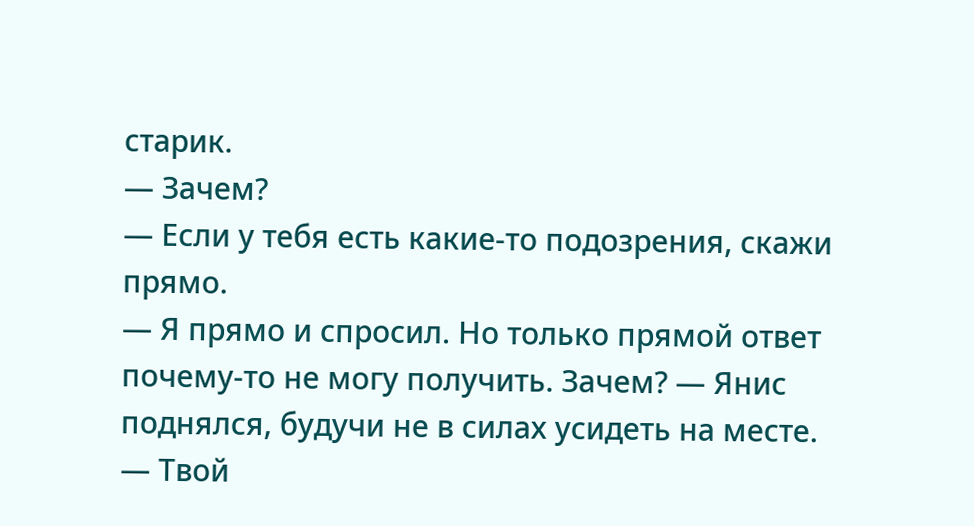старик.
— Зачем?
— Если у тебя есть какие-то подозрения, скажи прямо.
— Я прямо и спросил. Но только прямой ответ почему-то не могу получить. Зачем? — Янис поднялся, будучи не в силах усидеть на месте.
— Твой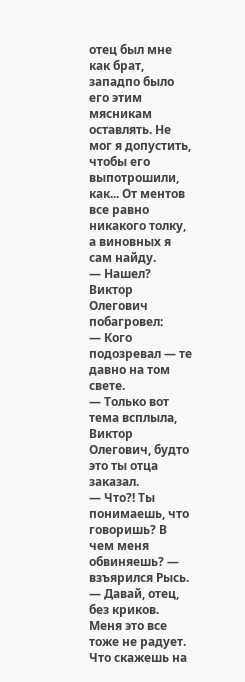отец был мне как брат, западпо было его этим мясникам оставлять. Не мог я допустить, чтобы его выпотрошили, как... От ментов все равно никакого толку, а виновных я сам найду.
— Нашел?
Виктор Олегович побагровел:
— Кого подозревал — те давно на том свете.
— Только вот тема всплыла, Виктор Олегович, будто это ты отца заказал.
— Что?! Ты понимаешь, что говоришь? В чем меня обвиняешь? — взъярился Рысь.
— Давай, отец, без криков. Меня это все тоже не радует. Что скажешь на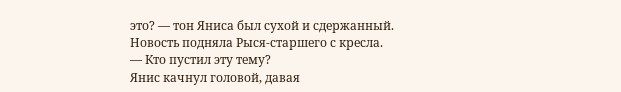это? — тон Яниса был сухой и сдержанный.
Новость подняла Рыся-старшего с кресла.
— Кто пустил эту тему?
Янис качнул головой, давая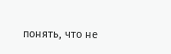понять, что не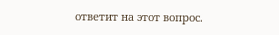ответит на этот вопрос.